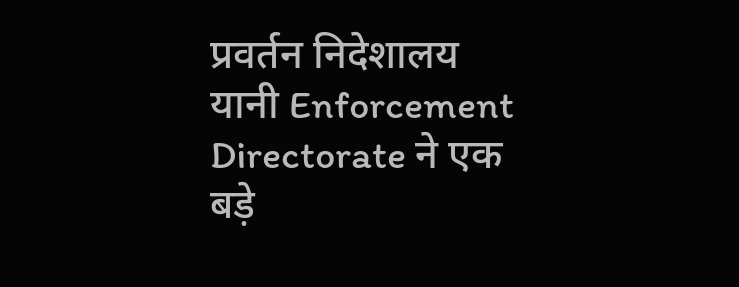प्रवर्तन निदेशालय यानी Enforcement Directorate ने एक बड़े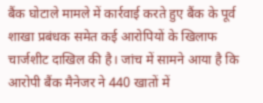बैंक घोटाले मामले में कार्रवाई करते हुए बैंक के पूर्व शाखा प्रबंधक समेत कई आरोपियों के खिलाफ चार्जशीट दाखिल की है। जांच में सामने आया है कि आरोपी बैंक मैनेजर ने 440 खातों में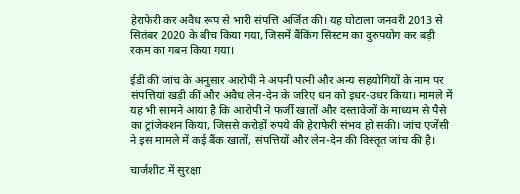हेराफेरी कर अवैध रूप से भारी संपत्ति अर्जित की। यह घोटाला जनवरी 2013 से सितंबर 2020 के बीच किया गया, जिसमें बैंकिंग सिस्टम का दुरुपयोग कर बड़ी रकम का गबन किया गया।

ईडी की जांच के अनुसार आरोपी ने अपनी पत्नी और अन्य सहयोगियों के नाम पर संपत्तियां खड़ी कीं और अवैध लेन-देन के जरिए धन को इधर-उधर किया। मामले में यह भी सामने आया है कि आरोपी ने फर्जी खातों और दस्तावेजों के माध्यम से पैसे का ट्रांजेक्शन किया, जिससे करोड़ों रुपये की हेराफेरी संभव हो सकी। जांच एजेंसी ने इस मामले में कई बैंक खातों, संपत्तियों और लेन-देन की विस्तृत जांच की है।

चार्जशीट में सुरक्षा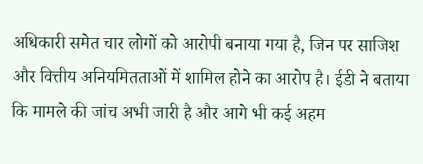अधिकारी समेत चार लोगों को आरोपी बनाया गया है, जिन पर साजिश और वित्तीय अनियमितताओं में शामिल होने का आरोप है। ईडी ने बताया कि मामले की जांच अभी जारी है और आगे भी कई अहम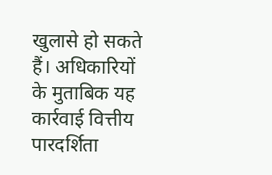खुलासे हो सकते हैं। अधिकारियों के मुताबिक यह कार्रवाई वित्तीय पारदर्शिता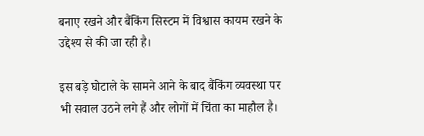बनाए रखने और बैंकिंग सिस्टम में विश्वास कायम रखने के उद्देश्य से की जा रही है।

इस बड़े घोटाले के सामने आने के बाद बैंकिंग व्यवस्था पर भी सवाल उठने लगे हैं और लोगों में चिंता का माहौल है।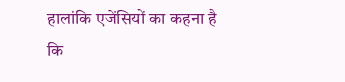हालांकि एजेंसियों का कहना है कि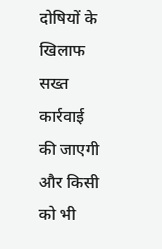दोषियों के खिलाफ सख्त कार्रवाई की जाएगी और किसी को भी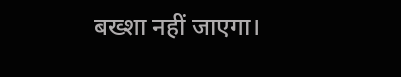बख्शा नहीं जाएगा।